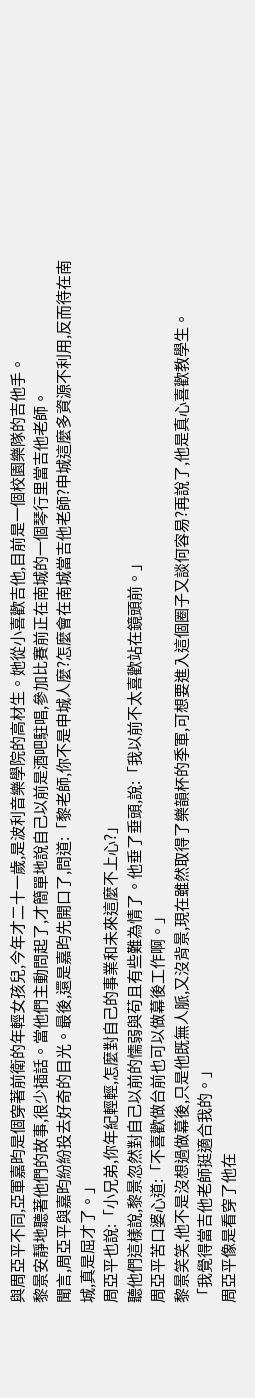與周亞平不同,亞軍嘉昀是個穿著前衛的年輕女孩兒,今年才二十一歲,是波利音樂學院的高材生。她從小喜歡吉他,目前是一個校園樂隊的吉他手。
黎景安靜地聽著他們的故事,很少插話。當他們主動問起了,才簡單地說自己以前是酒吧駐唱,參加比賽前正在南城的一個琴行里當吉他老師。
聞言,周亞平與嘉昀紛紛投去好奇的目光。最後,還是嘉昀先開口了,問道:「黎老師,你不是申城人麼?怎麼會在南城當吉他老師?申城這麼多資源不利用,反而待在南城,真是屈才了。」
周亞平也說:「小兄弟,你年紀輕輕,怎麼對自己的事業和未來這麼不上心?」
聽他們這樣說,黎景忽然對自己以前的懦弱與苟且有些難為情了。他垂了垂頭,說:「我以前不太喜歡站在鏡頭前。」
周亞平苦口婆心道:「不喜歡做台前也可以做幕後工作啊。」
黎景笑笑,他不是沒想過做幕後,只是他既無人脈,又沒背景,現在雖然取得了樂韻杯的季軍,可想要進入這個圈子又談何容易?再說了,他是真心喜歡教學生。
「我覺得當吉他老師挺適合我的。」
周亞平像是看穿了他在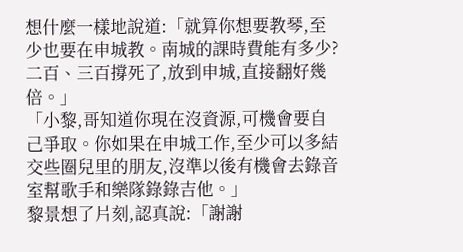想什麼一樣地說道:「就算你想要教琴,至少也要在申城教。南城的課時費能有多少?二百、三百撐死了,放到申城,直接翻好幾倍。」
「小黎,哥知道你現在沒資源,可機會要自己爭取。你如果在申城工作,至少可以多結交些圈兒里的朋友,沒準以後有機會去錄音室幫歌手和樂隊錄錄吉他。」
黎景想了片刻,認真說:「謝謝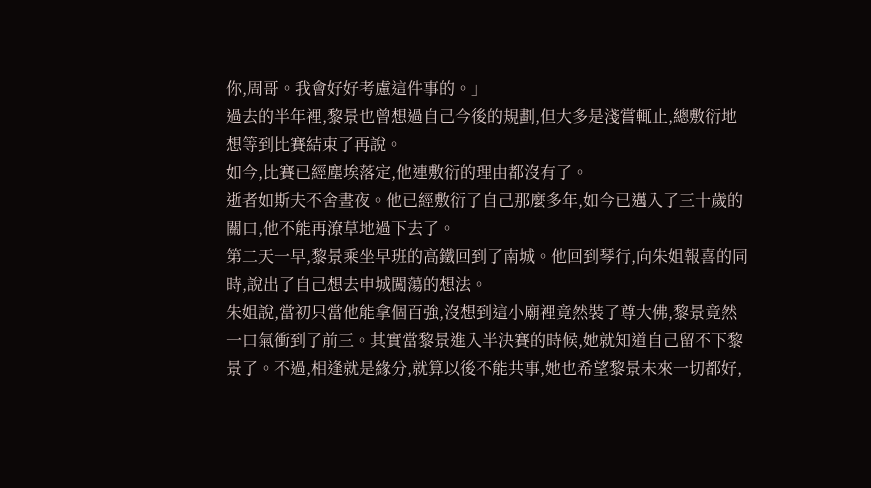你,周哥。我會好好考慮這件事的。」
過去的半年裡,黎景也曾想過自己今後的規劃,但大多是淺嘗輒止,總敷衍地想等到比賽結束了再說。
如今,比賽已經塵埃落定,他連敷衍的理由都沒有了。
逝者如斯夫不舍晝夜。他已經敷衍了自己那麼多年,如今已邁入了三十歲的關口,他不能再潦草地過下去了。
第二天一早,黎景乘坐早班的高鐵回到了南城。他回到琴行,向朱姐報喜的同時,說出了自己想去申城闖蕩的想法。
朱姐說,當初只當他能拿個百強,沒想到這小廟裡竟然裝了尊大佛,黎景竟然一口氣衝到了前三。其實當黎景進入半決賽的時候,她就知道自己留不下黎景了。不過,相逢就是緣分,就算以後不能共事,她也希望黎景未來一切都好,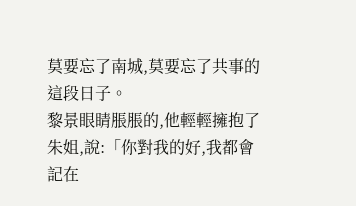莫要忘了南城,莫要忘了共事的這段日子。
黎景眼睛脹脹的,他輕輕擁抱了朱姐,說:「你對我的好,我都會記在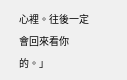心裡。往後一定會回來看你的。」